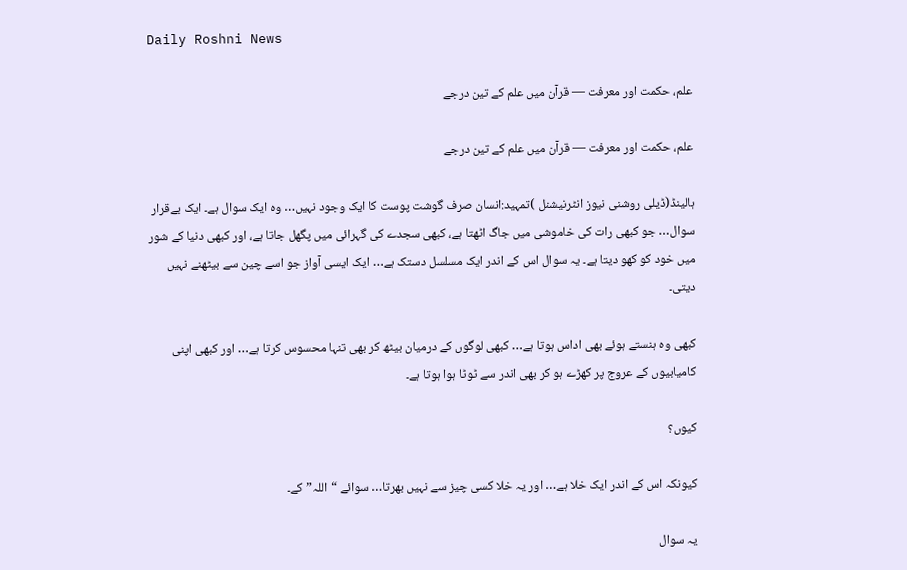Daily Roshni News

علم، حکمت اور معرفت — قرآن میں علم کے تین درجے

علم، حکمت اور معرفت — قرآن میں علم کے تین درجے

ہالینڈ(ڈیلی روشنی نیوز انٹرنیشنل )تمہید:انسان صرف گوشت پوست کا ایک وجود نہیں… وہ ایک سوال ہے۔ ایک بےقرار سوال… جو کبھی رات کی خاموشی میں جاگ اٹھتا ہے، کبھی سجدے کی گہرائی میں پگھل جاتا ہے، اور کبھی دنیا کے شور میں خود کو کھو دیتا ہے۔ یہ سوال اس کے اندر ایک مسلسل دستک ہے… ایک ایسی آواز جو اسے چین سے بیٹھنے نہیں دیتی۔

کبھی وہ ہنستے ہوئے بھی اداس ہوتا ہے… کبھی لوگوں کے درمیان بیٹھ کر بھی تنہا محسوس کرتا ہے… اور کبھی اپنی کامیابیوں کے عروج پر کھڑے ہو کر بھی اندر سے ٹوٹا ہوا ہوتا ہے۔

کیوں؟

کیونکہ اس کے اندر ایک خلا ہے… اور یہ خلا کسی چیز سے نہیں بھرتا… سوائے “اللہ” کے۔

یہ سوال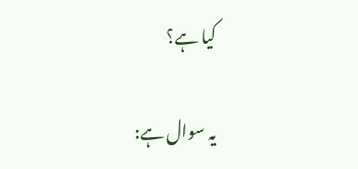کیا ہے؟

یہ سوال ہے: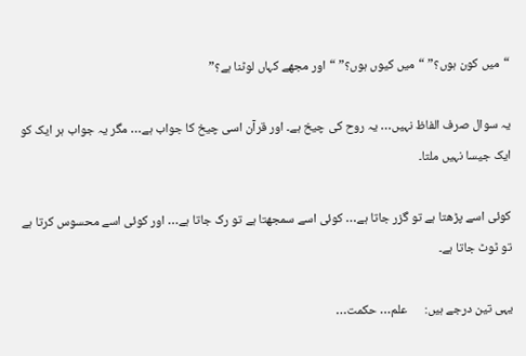“میں کون ہوں؟” “میں کیوں ہوں؟” “اور مجھے کہاں لوٹنا ہے؟”

یہ سوال صرف الفاظ نہیں… یہ روح کی چیخ ہے۔ اور قرآن اسی چیخ کا جواب ہے… مگر یہ جواب ہر ایک کو ایک جیسا نہیں ملتا۔

کوئی اسے پڑھتا ہے تو گزر جاتا ہے… کوئی اسے سمجھتا ہے تو رک جاتا ہے… اور کوئی اسے محسوس کرتا ہے تو ٹوٹ جاتا ہے۔

یہی تین درجے ہیں:      علم… حکمت…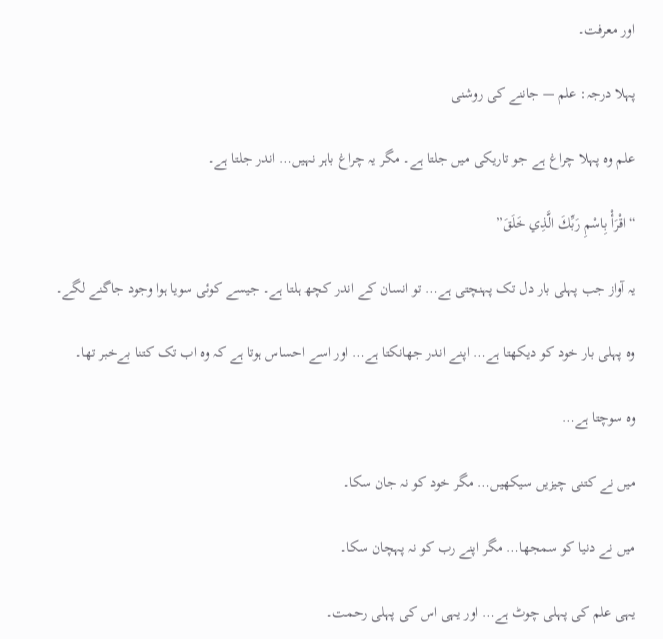اور معرفت۔

پہلا درجہ: علم — جاننے کی روشنی

علم وہ پہلا چراغ ہے جو تاریکی میں جلتا ہے۔ مگر یہ چراغ باہر نہیں… اندر جلتا ہے۔

“اقْرَأْ بِاسْمِ رَبِّكَ الَّذِي خَلَقَ”

یہ آواز جب پہلی بار دل تک پہنچتی ہے… تو انسان کے اندر کچھ ہلتا ہے۔ جیسے کوئی سویا ہوا وجود جاگنے لگے۔

وہ پہلی بار خود کو دیکھتا ہے… اپنے اندر جھانکتا ہے… اور اسے احساس ہوتا ہے کہ وہ اب تک کتنا بےخبر تھا۔

وہ سوچتا ہے…

میں نے کتنی چیزیں سیکھیں… مگر خود کو نہ جان سکا۔

میں نے دنیا کو سمجھا… مگر اپنے رب کو نہ پہچان سکا۔

یہی علم کی پہلی چوٹ ہے… اور یہی اس کی پہلی رحمت۔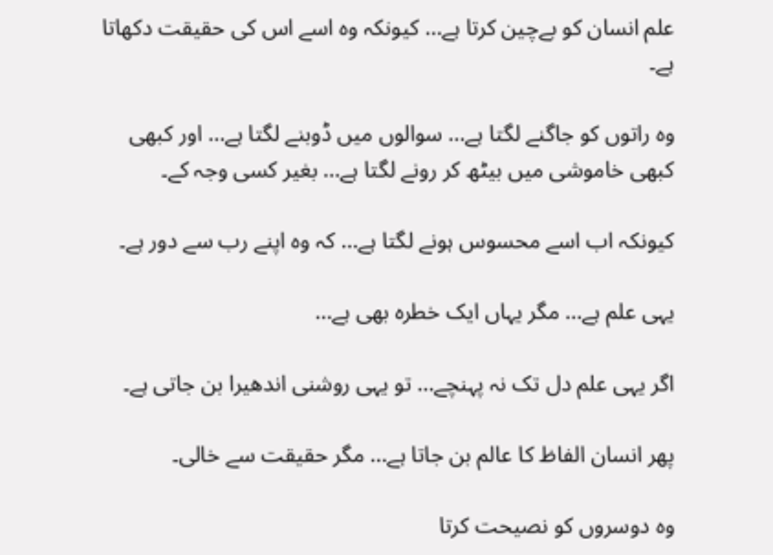علم انسان کو بےچین کرتا ہے… کیونکہ وہ اسے اس کی حقیقت دکھاتا ہے۔

وہ راتوں کو جاگنے لگتا ہے… سوالوں میں ڈوبنے لگتا ہے… اور کبھی کبھی خاموشی میں بیٹھ کر رونے لگتا ہے… بغیر کسی وجہ کے۔

کیونکہ اب اسے محسوس ہونے لگتا ہے… کہ وہ اپنے رب سے دور ہے۔

یہی علم ہے… مگر یہاں ایک خطرہ بھی ہے…

اگر یہی علم دل تک نہ پہنچے… تو یہی روشنی اندھیرا بن جاتی ہے۔

پھر انسان الفاظ کا عالم بن جاتا ہے… مگر حقیقت سے خالی۔

وہ دوسروں کو نصیحت کرتا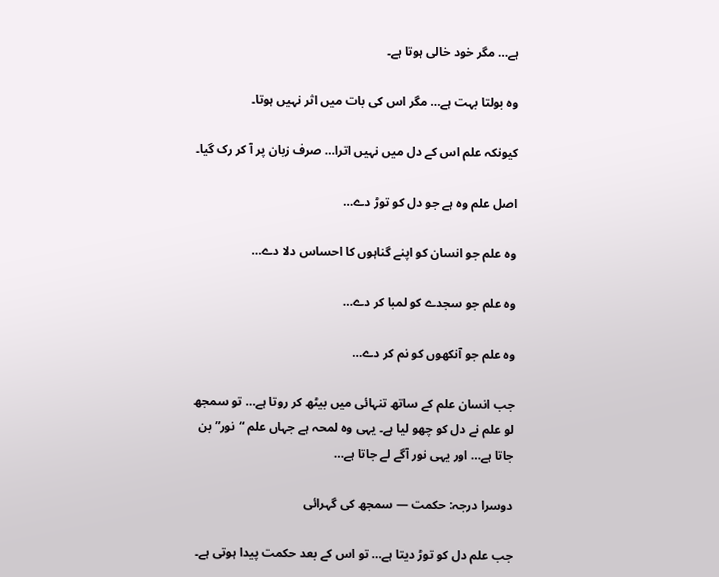ہے… مگر خود خالی ہوتا ہے۔

وہ بولتا بہت ہے… مگر اس کی بات میں اثر نہیں ہوتا۔

کیونکہ علم اس کے دل میں نہیں اترا… صرف زبان پر آ کر رک گیا۔

اصل علم وہ ہے جو دل کو توڑ دے…

وہ علم جو انسان کو اپنے گناہوں کا احساس دلا دے…

وہ علم جو سجدے کو لمبا کر دے…

وہ علم جو آنکھوں کو نم کر دے…

جب انسان علم کے ساتھ تنہائی میں بیٹھ کر روتا ہے… تو سمجھ لو علم نے دل کو چھو لیا ہے۔ یہی وہ لمحہ ہے جہاں علم “نور” بن جاتا ہے… اور یہی نور آگے لے جاتا ہے…

دوسرا درجہ: حکمت — سمجھ کی گہرائی

جب علم دل کو توڑ دیتا ہے… تو اس کے بعد حکمت پیدا ہوتی ہے۔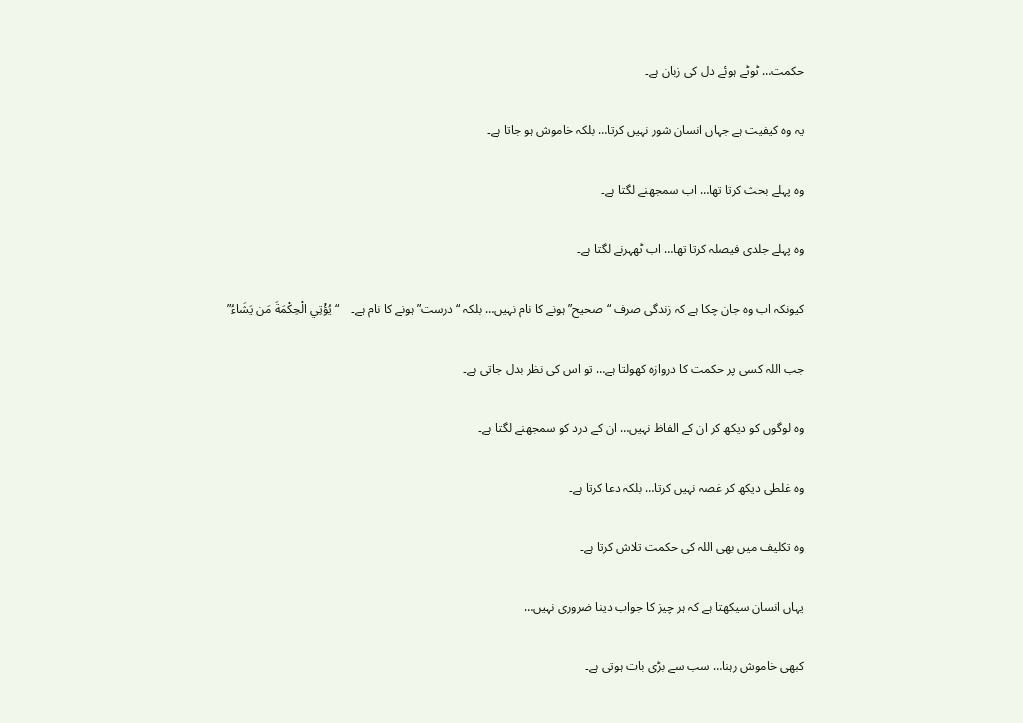حکمت… ٹوٹے ہوئے دل کی زبان ہے۔

یہ وہ کیفیت ہے جہاں انسان شور نہیں کرتا… بلکہ خاموش ہو جاتا ہے۔

وہ پہلے بحث کرتا تھا… اب سمجھنے لگتا ہے۔

وہ پہلے جلدی فیصلہ کرتا تھا… اب ٹھہرنے لگتا ہے۔

کیونکہ اب وہ جان چکا ہے کہ زندگی صرف “صحیح” ہونے کا نام نہیں… بلکہ “درست” ہونے کا نام ہے۔    “يُؤْتِي الْحِكْمَةَ مَن يَشَاءُ”

جب اللہ کسی پر حکمت کا دروازہ کھولتا ہے… تو اس کی نظر بدل جاتی ہے۔

وہ لوگوں کو دیکھ کر ان کے الفاظ نہیں… ان کے درد کو سمجھنے لگتا ہے۔

وہ غلطی دیکھ کر غصہ نہیں کرتا… بلکہ دعا کرتا ہے۔

وہ تکلیف میں بھی اللہ کی حکمت تلاش کرتا ہے۔

یہاں انسان سیکھتا ہے کہ ہر چیز کا جواب دینا ضروری نہیں…

کبھی خاموش رہنا… سب سے بڑی بات ہوتی ہے۔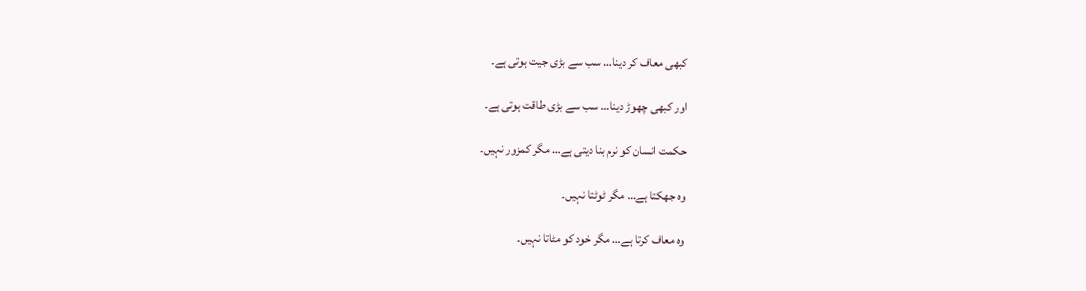کبھی معاف کر دینا… سب سے بڑی جیت ہوتی ہے۔

اور کبھی چھوڑ دینا… سب سے بڑی طاقت ہوتی ہے۔

حکمت انسان کو نرم بنا دیتی ہے… مگر کمزور نہیں۔

وہ جھکتا ہے… مگر ٹوٹتا نہیں۔

وہ معاف کرتا ہے… مگر خود کو مٹاتا نہیں۔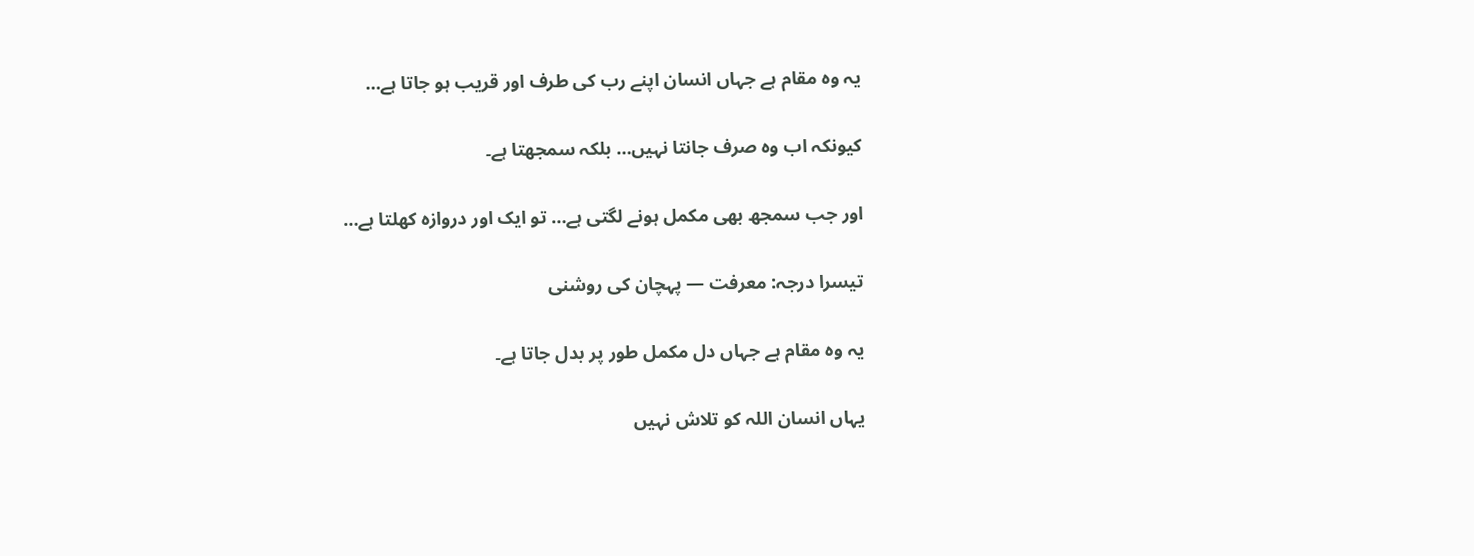یہ وہ مقام ہے جہاں انسان اپنے رب کی طرف اور قریب ہو جاتا ہے…

کیونکہ اب وہ صرف جانتا نہیں… بلکہ سمجھتا ہے۔

اور جب سمجھ بھی مکمل ہونے لگتی ہے… تو ایک اور دروازہ کھلتا ہے…

تیسرا درجہ: معرفت — پہچان کی روشنی

یہ وہ مقام ہے جہاں دل مکمل طور پر بدل جاتا ہے۔

یہاں انسان اللہ کو تلاش نہیں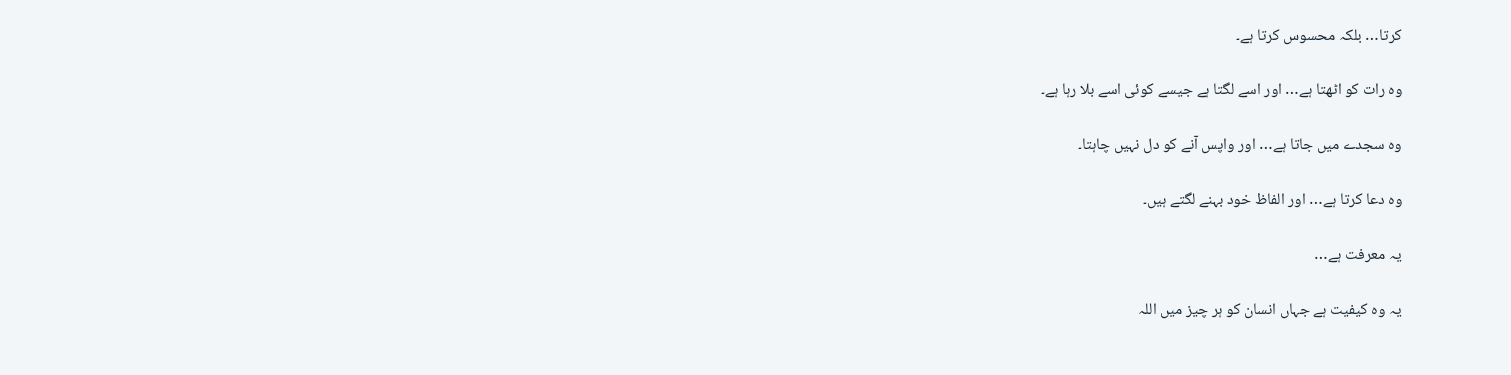کرتا… بلکہ محسوس کرتا ہے۔

وہ رات کو اٹھتا ہے… اور اسے لگتا ہے جیسے کوئی اسے بلا رہا ہے۔

وہ سجدے میں جاتا ہے… اور واپس آنے کو دل نہیں چاہتا۔

وہ دعا کرتا ہے… اور الفاظ خود بہنے لگتے ہیں۔

یہ معرفت ہے…

یہ وہ کیفیت ہے جہاں انسان کو ہر چیز میں اللہ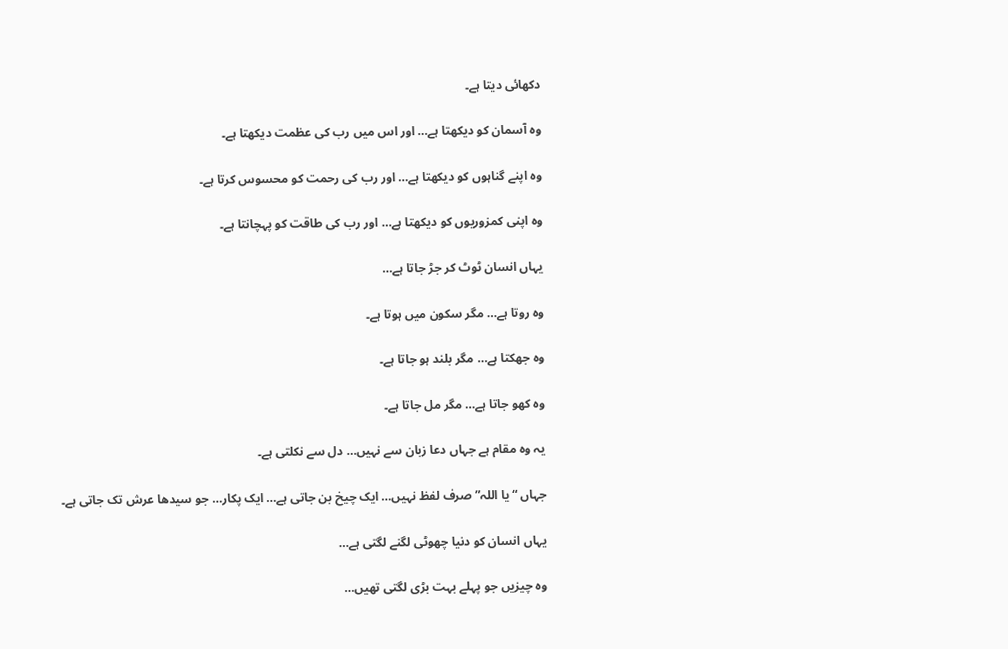دکھائی دیتا ہے۔

وہ آسمان کو دیکھتا ہے… اور اس میں رب کی عظمت دیکھتا ہے۔

وہ اپنے گناہوں کو دیکھتا ہے… اور رب کی رحمت کو محسوس کرتا ہے۔

وہ اپنی کمزوریوں کو دیکھتا ہے… اور رب کی طاقت کو پہچانتا ہے۔

یہاں انسان ٹوٹ کر جڑ جاتا ہے…

وہ روتا ہے… مگر سکون میں ہوتا ہے۔

وہ جھکتا ہے… مگر بلند ہو جاتا ہے۔

وہ کھو جاتا ہے… مگر مل جاتا ہے۔

یہ وہ مقام ہے جہاں دعا زبان سے نہیں… دل سے نکلتی ہے۔

جہاں “یا اللہ” صرف لفظ نہیں… ایک چیخ بن جاتی ہے… ایک پکار… جو سیدھا عرش تک جاتی ہے۔

یہاں انسان کو دنیا چھوٹی لگنے لگتی ہے…

وہ چیزیں جو پہلے بہت بڑی لگتی تھیں…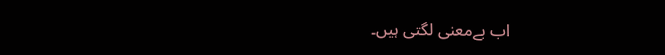اب بےمعنی لگتی ہیں۔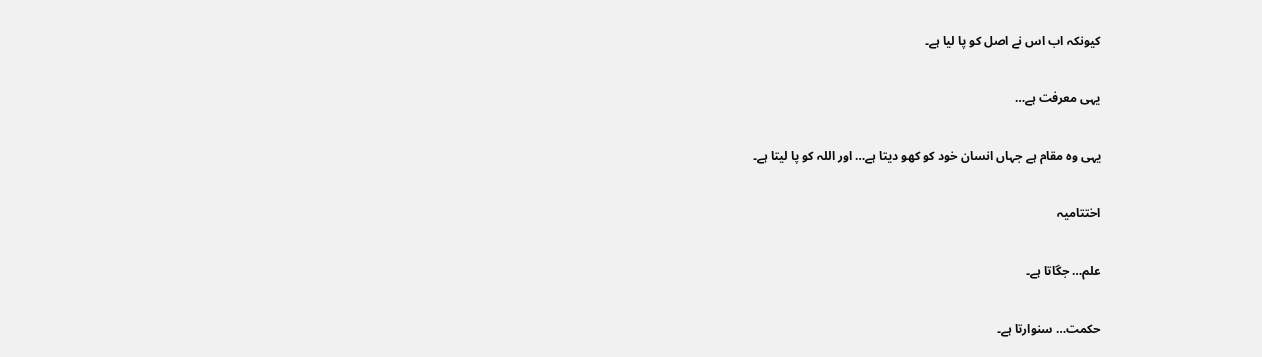کیونکہ اب اس نے اصل کو پا لیا ہے۔

یہی معرفت ہے…

یہی وہ مقام ہے جہاں انسان خود کو کھو دیتا ہے… اور اللہ کو پا لیتا ہے۔

اختتامیہ

علم… جگاتا ہے۔

حکمت… سنوارتا ہے۔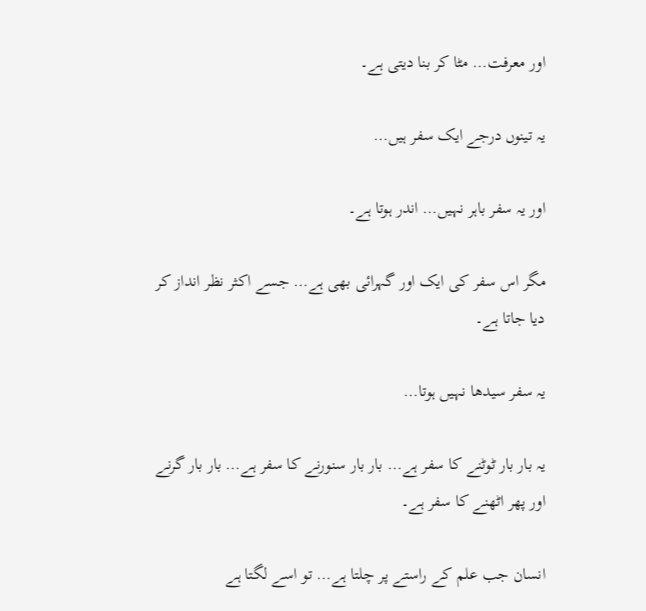اور معرفت… مٹا کر بنا دیتی ہے۔

یہ تینوں درجے ایک سفر ہیں…

اور یہ سفر باہر نہیں… اندر ہوتا ہے۔

مگر اس سفر کی ایک اور گہرائی بھی ہے… جسے اکثر نظر انداز کر دیا جاتا ہے۔

یہ سفر سیدھا نہیں ہوتا…

یہ بار بار ٹوٹنے کا سفر ہے… بار بار سنورنے کا سفر ہے… بار بار گرنے اور پھر اٹھنے کا سفر ہے۔

انسان جب علم کے راستے پر چلتا ہے… تو اسے لگتا ہے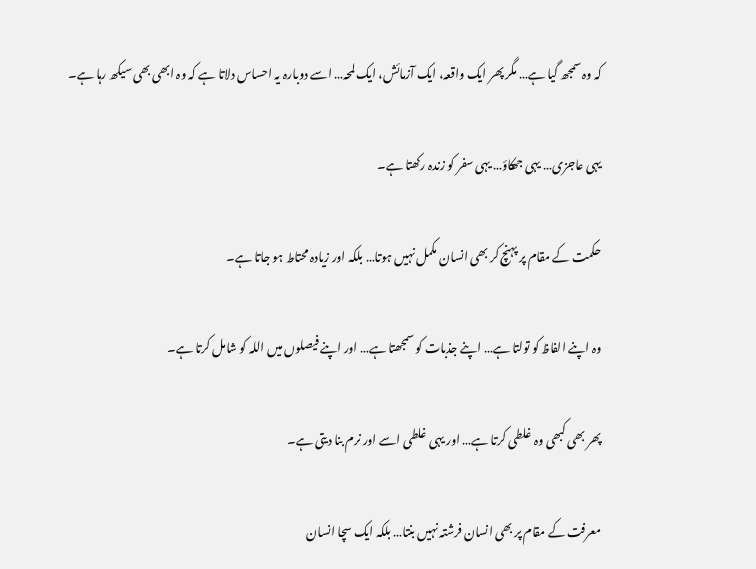کہ وہ سمجھ گیا ہے… مگر پھر ایک واقعہ، ایک آزمائش، ایک لمحہ… اسے دوبارہ یہ احساس دلاتا ہے کہ وہ ابھی بھی سیکھ رہا ہے۔

یہی عاجزی… یہی جھکاؤ… یہی سفر کو زندہ رکھتا ہے۔

حکمت کے مقام پر پہنچ کر بھی انسان مکمل نہیں ہوتا… بلکہ اور زیادہ محتاط ہو جاتا ہے۔

وہ اپنے الفاظ کو تولتا ہے… اپنے جذبات کو سمجھتا ہے… اور اپنے فیصلوں میں اللہ کو شامل کرتا ہے۔

پھر بھی کبھی وہ غلطی کرتا ہے… اور یہی غلطی اسے اور نرم بنا دیتی ہے۔

معرفت کے مقام پر بھی انسان فرشتہ نہیں بنتا… بلکہ ایک سچا انسان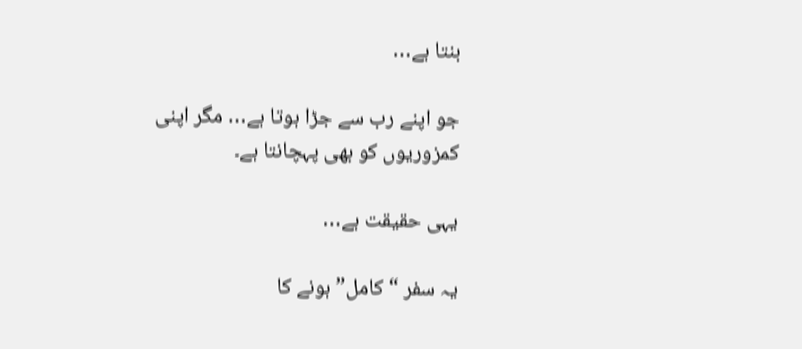بنتا ہے…

جو اپنے رب سے جڑا ہوتا ہے… مگر اپنی کمزوریوں کو بھی پہچانتا ہے۔

یہی حقیقت ہے…

یہ سفر “کامل” ہونے کا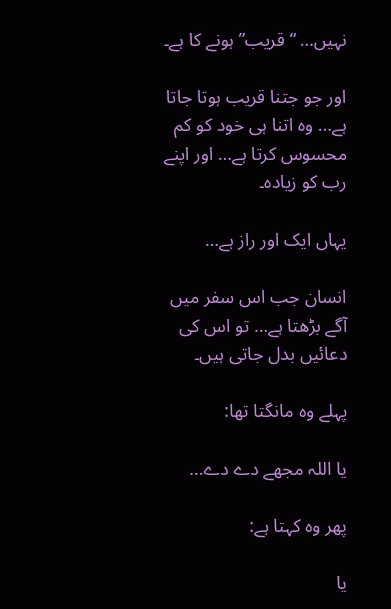نہیں… “قریب” ہونے کا ہے۔

اور جو جتنا قریب ہوتا جاتا ہے… وہ اتنا ہی خود کو کم محسوس کرتا ہے… اور اپنے رب کو زیادہ۔

یہاں ایک اور راز ہے…

انسان جب اس سفر میں آگے بڑھتا ہے… تو اس کی دعائیں بدل جاتی ہیں۔

پہلے وہ مانگتا تھا:

یا اللہ مجھے دے دے…

پھر وہ کہتا ہے:

یا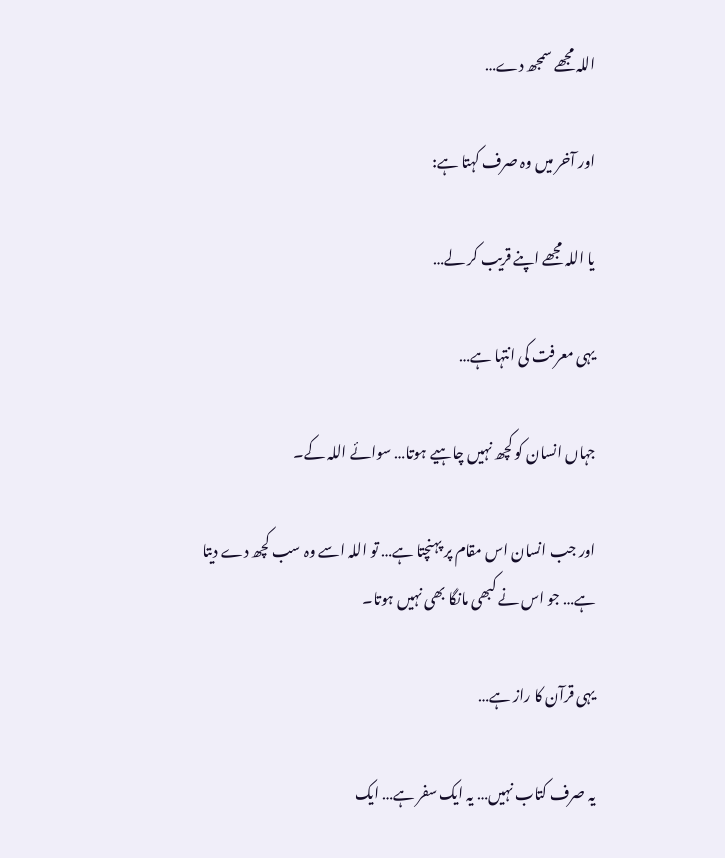اللہ مجھے سمجھ دے…

اور آخر میں وہ صرف کہتا ہے:

یا اللہ مجھے اپنے قریب کر لے…

یہی معرفت کی انتہا ہے…

جہاں انسان کو کچھ نہیں چاہیے ہوتا… سوائے اللہ کے۔

اور جب انسان اس مقام پر پہنچتا ہے… تو اللہ اسے وہ سب کچھ دے دیتا ہے… جو اس نے کبھی مانگا بھی نہیں ہوتا۔

یہی قرآن کا راز ہے…

یہ صرف کتاب نہیں… یہ ایک سفر ہے… ایک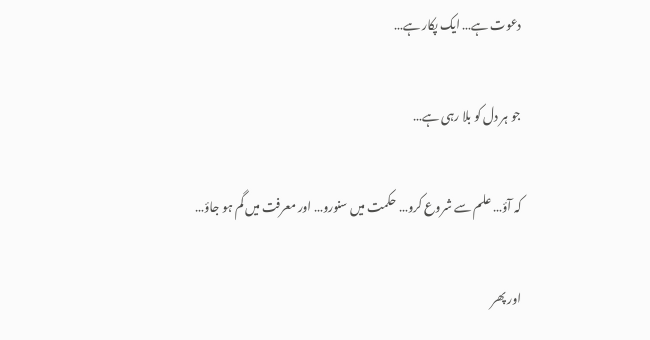دعوت ہے… ایک پکار ہے…

جو ہر دل کو بلا رہی ہے…

کہ آؤ… علم سے شروع کرو… حکمت میں سنورو… اور معرفت میں گم ہو جاؤ…

اور پھر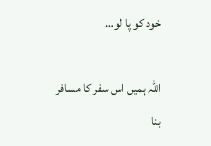خود کو پا لو…

اللہ ہمیں اس سفر کا مسافر بنا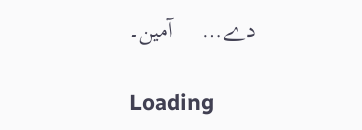دے…     آمین۔

Loading